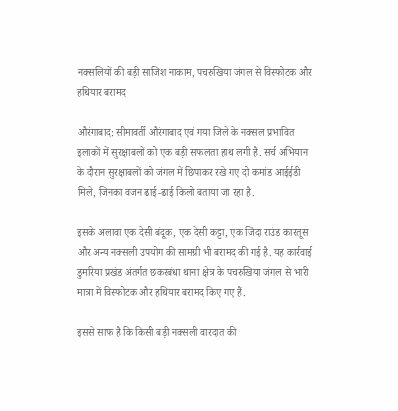नक्सलियों की बड़ी साजिश नाकाम, पचरुखिया जंगल से विस्फोटक और हथियार बरामद

औरंगाबाद: सीमावर्ती औरंगाबाद एवं गया जिले के नक्सल प्रभावित इलाकों में सुरक्षाबलों को एक बड़ी सफलता हाथ लगी है. सर्च अभियान के दौरान सुरक्षाबलों को जंगल में छिपाकर रखे गए दो कमांड आईईडी मिले, जिनका वजन ढाई-ढाई किलो बताया जा रहा है.

इसके अलावा एक देसी बंदूक, एक देसी कट्टा, एक जिंदा राउंड कारतूस और अन्य नक्सली उपयोग की सामग्री भी बरामद की गई है. यह कार्रवाई डुमरिया प्रखंड अंतर्गत छकरबंधा थाना क्षेत्र के पचरुखिया जंगल से भारी मात्रा में विस्फोटक और हथियार बरामद किए गए हैं.

इससे साफ है कि किसी बड़ी नक्सली वारदात की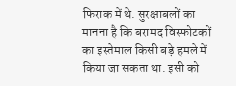फिराक में थे. सुरक्षाबलों का मानना है कि बरामद विस्फोटकों का इस्तेमाल किसी बड़े हमले में किया जा सकता था. इसी को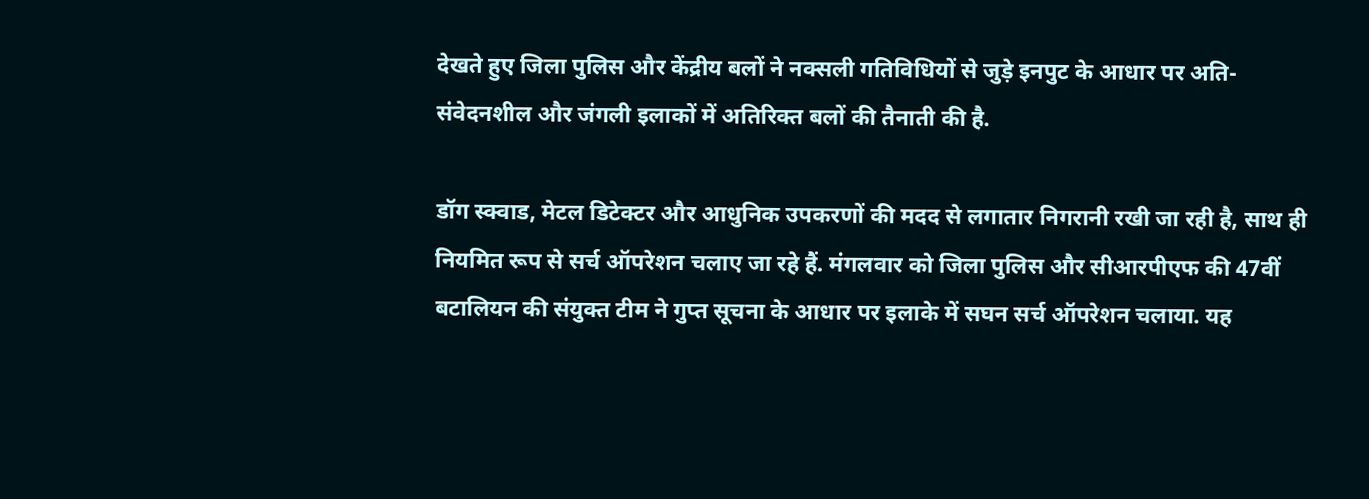देखते हुए जिला पुलिस और केंद्रीय बलों ने नक्सली गतिविधियों से जुड़े इनपुट के आधार पर अति-संवेदनशील और जंगली इलाकों में अतिरिक्त बलों की तैनाती की है.

डॉग स्क्वाड, मेटल डिटेक्टर और आधुनिक उपकरणों की मदद से लगातार निगरानी रखी जा रही है, साथ ही नियमित रूप से सर्च ऑपरेशन चलाए जा रहे हैं. मंगलवार को जिला पुलिस और सीआरपीएफ की 47वीं बटालियन की संयुक्त टीम ने गुप्त सूचना के आधार पर इलाके में सघन सर्च ऑपरेशन चलाया. यह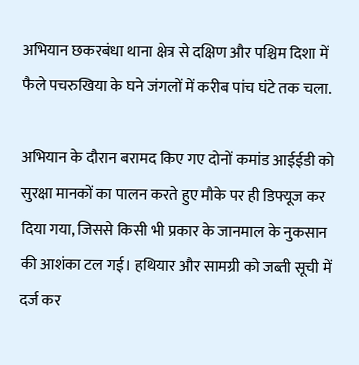अभियान छकरबंधा थाना क्षेत्र से दक्षिण और पश्चिम दिशा में फैले पचरुखिया के घने जंगलों में करीब पांच घंटे तक चला.

अभियान के दौरान बरामद किए गए दोनों कमांड आईईडी को सुरक्षा मानकों का पालन करते हुए मौके पर ही डिफ्यूज कर दिया गया, जिससे किसी भी प्रकार के जानमाल के नुकसान की आशंका टल गई। हथियार और सामग्री को जब्ती सूची में दर्ज कर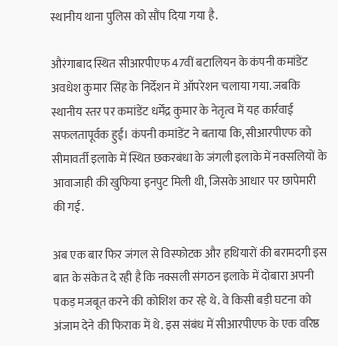स्थानीय थाना पुलिस को सौंप दिया गया है.

औरंगाबाद स्थित सीआरपीएफ 47वीं बटालियन के कंपनी कमांडेंट अवधेश कुमार सिंह के निर्देशन में ऑपरेशन चलाया गया. जबकि स्थानीय स्तर पर कमांडेंट धर्मेंद्र कुमार के नेतृत्व में यह कार्रवाई सफलतापूर्वक हुई। कंपनी कमांडेंट ने बताया कि, सीआरपीएफ को सीमावर्ती इलाके में स्थित छकरबंधा के जंगली इलाके में नक्सलियों के आवाजाही की खुफिया इनपुट मिली थी, जिसके आधार पर छापेमारी की गई.

अब एक बार फिर जंगल से विस्फोटक और हथियारों की बरामदगी इस बात के संकेत दे रही है कि नक्सली संगठन इलाके में दोबारा अपनी पकड़ मजबूत करने की कोशिश कर रहे थे. वे किसी बड़ी घटना को अंजाम देने की फिराक में थे. इस संबंध में सीआरपीएफ के एक वरिष्ठ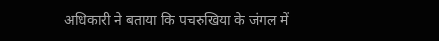अधिकारी ने बताया कि पचरुखिया के जंगल में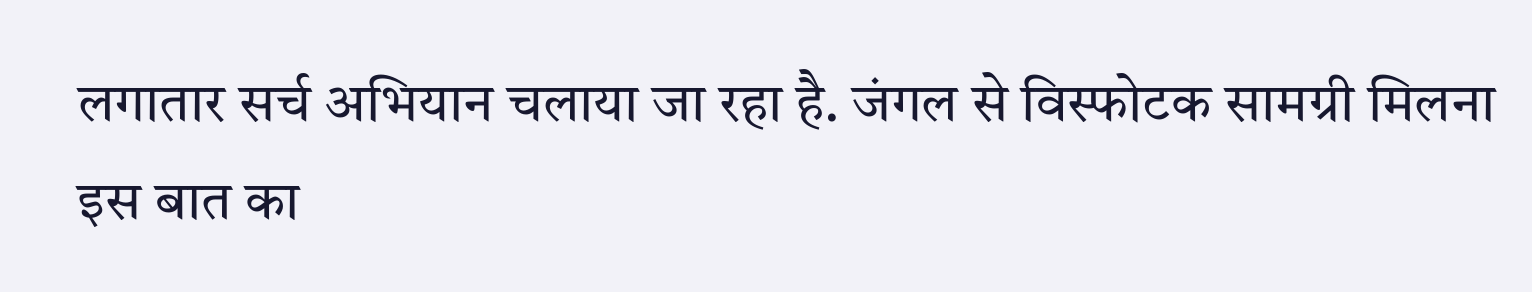लगातार सर्च अभियान चलाया जा रहा है. जंगल से विस्फोटक सामग्री मिलना इस बात का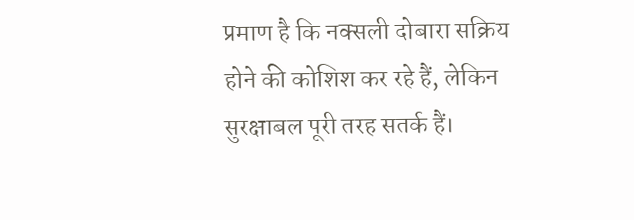प्रमाण है कि नक्सली दोबारा सक्रिय होने की कोशिश कर रहे हैं, लेकिन सुरक्षाबल पूरी तरह सतर्क हैं।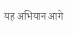यह अभियान आगे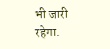भी जारी रहेगा.